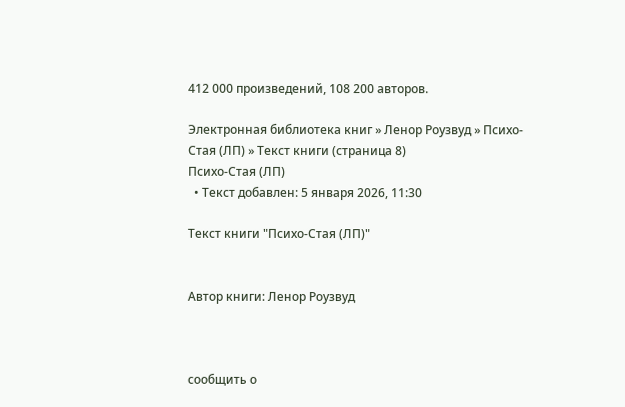412 000 произведений, 108 200 авторов.

Электронная библиотека книг » Ленор Роузвуд » Психо-Стая (ЛП) » Текст книги (страница 8)
Психо-Стая (ЛП)
  • Текст добавлен: 5 января 2026, 11:30

Текст книги "Психо-Стая (ЛП)"


Автор книги: Ленор Роузвуд



сообщить о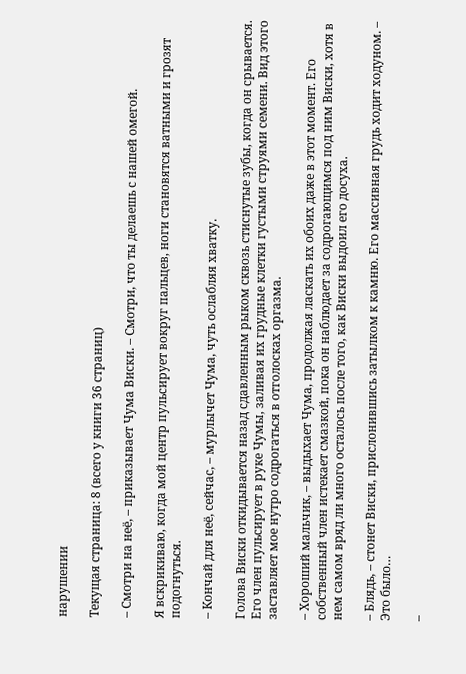нарушении

Текущая страница: 8 (всего у книги 36 страниц)

– Смотри на неё, – приказывает Чума Виски. – Смотри, что ты делаешь с нашей омегой.

Я вскрикиваю, когда мой центр пульсирует вокруг пальцев, ноги становятся ватными и грозят подогнуться.

– Кончай для неё, сейчас, – мурлычет Чума, чуть ослабляя хватку.

Голова Виски откидывается назад сдавленным рыком сквозь стиснутые зубы, когда он срывается. Его член пульсирует в руке Чумы, заливая их грудные клетки густыми струями семени. Вид этого заставляет мое нутро содрогаться в отголосках оргазма.

– Хороший мальчик, – выдыхает Чума, продолжая ласкать их обоих даже в этот момент. Его собственный член истекает смазкой, пока он наблюдает за содрогающимся под ним Виски, хотя в нем самом вряд ли много осталось после того, как Виски выдоил его досуха.

– Блядь, – стонет Виски, прислонившись затылком к камню. Его массивная грудь ходит ходуном. – Это было…

–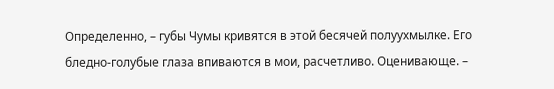Определенно, – губы Чумы кривятся в этой бесячей полуухмылке. Его бледно-голубые глаза впиваются в мои, расчетливо. Оценивающе. –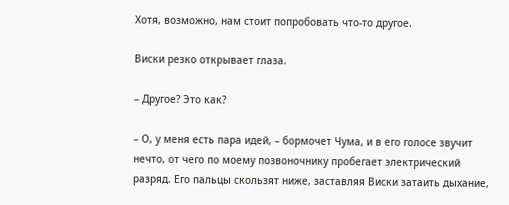Хотя, возможно, нам стоит попробовать что-то другое.

Виски резко открывает глаза.

– Другое? Это как?

– О, у меня есть пара идей, – бормочет Чума, и в его голосе звучит нечто, от чего по моему позвоночнику пробегает электрический разряд. Его пальцы скользят ниже, заставляя Виски затаить дыхание,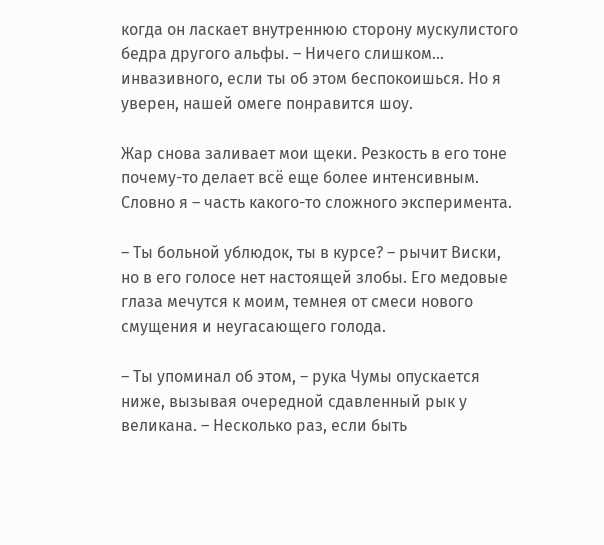когда он ласкает внутреннюю сторону мускулистого бедра другого альфы. – Ничего слишком… инвазивного, если ты об этом беспокоишься. Но я уверен, нашей омеге понравится шоу.

Жар снова заливает мои щеки. Резкость в его тоне почему-то делает всё еще более интенсивным. Словно я – часть какого-то сложного эксперимента.

– Ты больной ублюдок, ты в курсе? – рычит Виски, но в его голосе нет настоящей злобы. Его медовые глаза мечутся к моим, темнея от смеси нового смущения и неугасающего голода.

– Ты упоминал об этом, – рука Чумы опускается ниже, вызывая очередной сдавленный рык у великана. – Несколько раз, если быть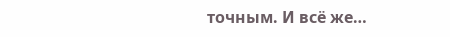точным. И всё же…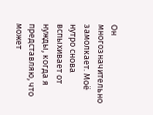Он многозначительно замолкает. Моё нутро снова вспыхивает от нужды, когда я представляю, что может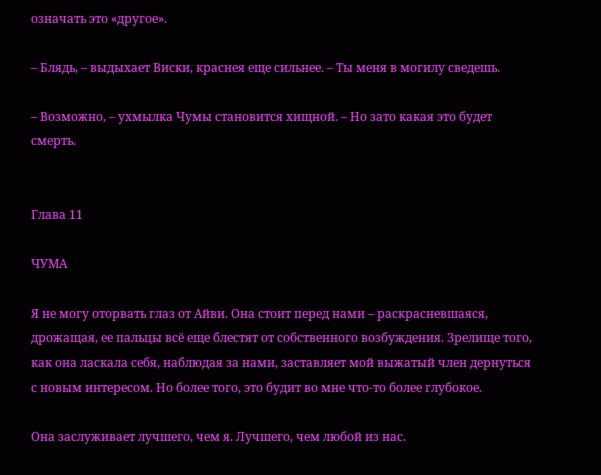означать это «другое».

– Блядь, – выдыхает Виски, краснея еще сильнее. – Ты меня в могилу сведешь.

– Возможно, – ухмылка Чумы становится хищной. – Но зато какая это будет смерть.


Глава 11

ЧУМА

Я не могу оторвать глаз от Айви. Она стоит перед нами – раскрасневшаяся, дрожащая, ее пальцы всё еще блестят от собственного возбуждения. Зрелище того, как она ласкала себя, наблюдая за нами, заставляет мой выжатый член дернуться с новым интересом. Но более того, это будит во мне что-то более глубокое.

Она заслуживает лучшего, чем я. Лучшего, чем любой из нас.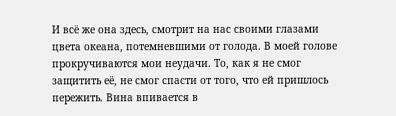И всё же она здесь, смотрит на нас своими глазами цвета океана, потемневшими от голода. В моей голове прокручиваются мои неудачи. То, как я не смог защитить её, не смог спасти от того, что ей пришлось пережить. Вина впивается в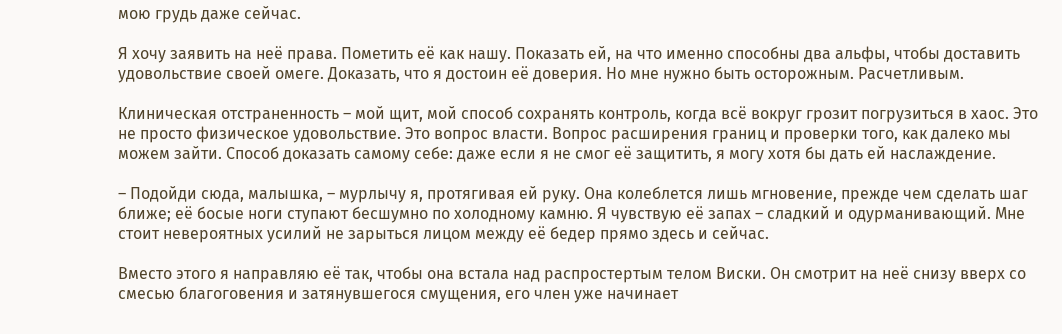мою грудь даже сейчас.

Я хочу заявить на неё права. Пометить её как нашу. Показать ей, на что именно способны два альфы, чтобы доставить удовольствие своей омеге. Доказать, что я достоин её доверия. Но мне нужно быть осторожным. Расчетливым.

Клиническая отстраненность – мой щит, мой способ сохранять контроль, когда всё вокруг грозит погрузиться в хаос. Это не просто физическое удовольствие. Это вопрос власти. Вопрос расширения границ и проверки того, как далеко мы можем зайти. Способ доказать самому себе: даже если я не смог её защитить, я могу хотя бы дать ей наслаждение.

– Подойди сюда, малышка, – мурлычу я, протягивая ей руку. Она колеблется лишь мгновение, прежде чем сделать шаг ближе; её босые ноги ступают бесшумно по холодному камню. Я чувствую её запах – сладкий и одурманивающий. Мне стоит невероятных усилий не зарыться лицом между её бедер прямо здесь и сейчас.

Вместо этого я направляю её так, чтобы она встала над распростертым телом Виски. Он смотрит на неё снизу вверх со смесью благоговения и затянувшегося смущения, его член уже начинает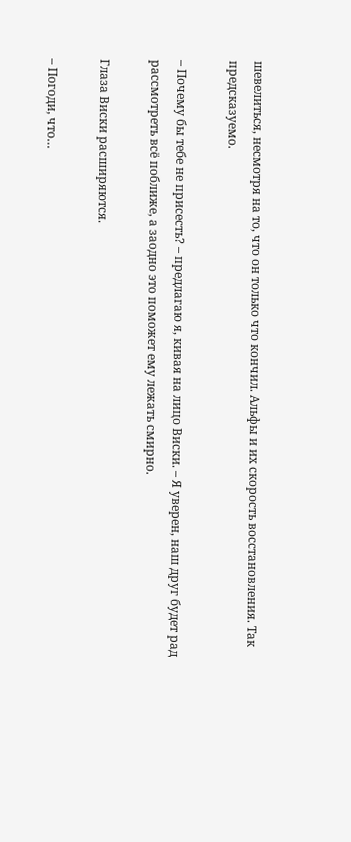шевелиться, несмотря на то, что он только что кончил. Альфы и их скорость восстановления. Так предсказуемо.

– Почему бы тебе не присесть? – предлагаю я, кивая на лицо Виски. – Я уверен, наш друг будет рад рассмотреть всё поближе, а заодно это поможет ему лежать смирно.

Глаза Виски расширяются.

– Погоди, что…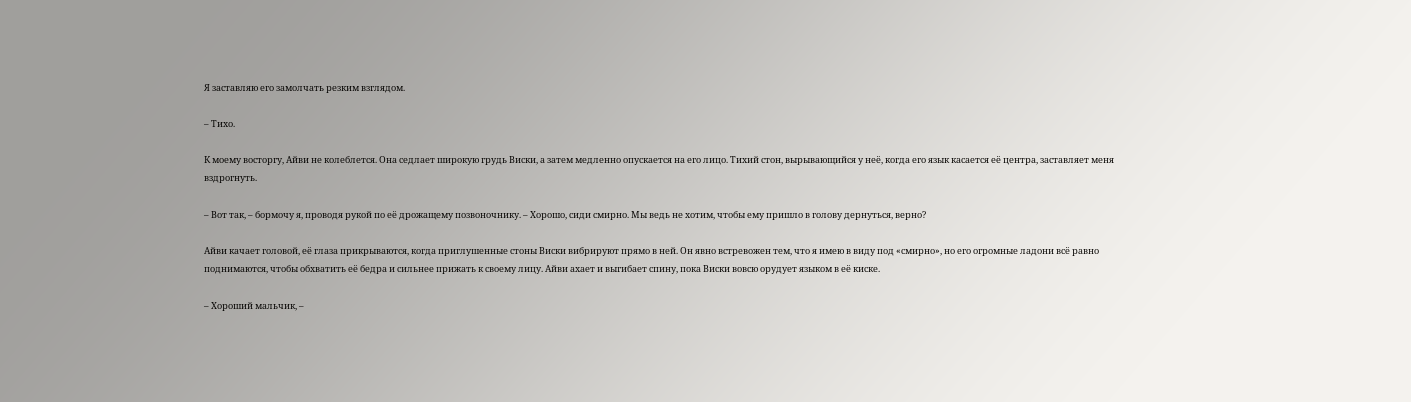Я заставляю его замолчать резким взглядом.

– Тихо.

К моему восторгу, Айви не колеблется. Она седлает широкую грудь Виски, а затем медленно опускается на его лицо. Тихий стон, вырывающийся у неё, когда его язык касается её центра, заставляет меня вздрогнуть.

– Вот так, – бормочу я, проводя рукой по её дрожащему позвоночнику. – Хорошо, сиди смирно. Мы ведь не хотим, чтобы ему пришло в голову дернуться, верно?

Айви качает головой, её глаза прикрываются, когда приглушенные стоны Виски вибрируют прямо в ней. Он явно встревожен тем, что я имею в виду под «смирно», но его огромные ладони всё равно поднимаются, чтобы обхватить её бедра и сильнее прижать к своему лицу. Айви ахает и выгибает спину, пока Виски вовсю орудует языком в её киске.

– Хороший мальчик, –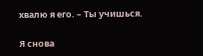хвалю я его. – Ты учишься.

Я снова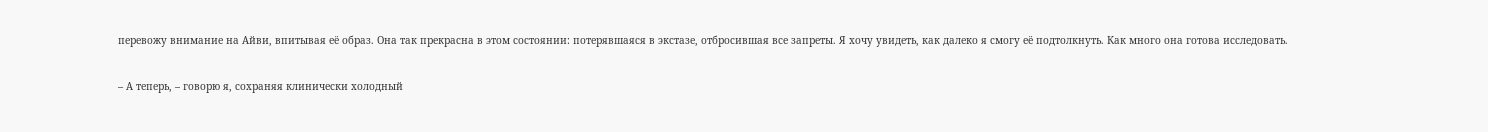перевожу внимание на Айви, впитывая её образ. Она так прекрасна в этом состоянии: потерявшаяся в экстазе, отбросившая все запреты. Я хочу увидеть, как далеко я смогу её подтолкнуть. Как много она готова исследовать.

– А теперь, – говорю я, сохраняя клинически холодный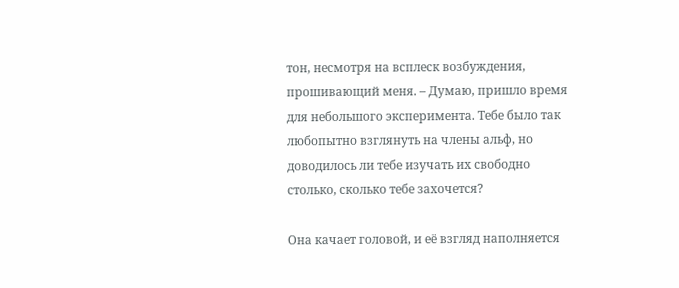тон, несмотря на всплеск возбуждения, прошивающий меня. – Думаю, пришло время для небольшого эксперимента. Тебе было так любопытно взглянуть на члены альф, но доводилось ли тебе изучать их свободно столько, сколько тебе захочется?

Она качает головой, и её взгляд наполняется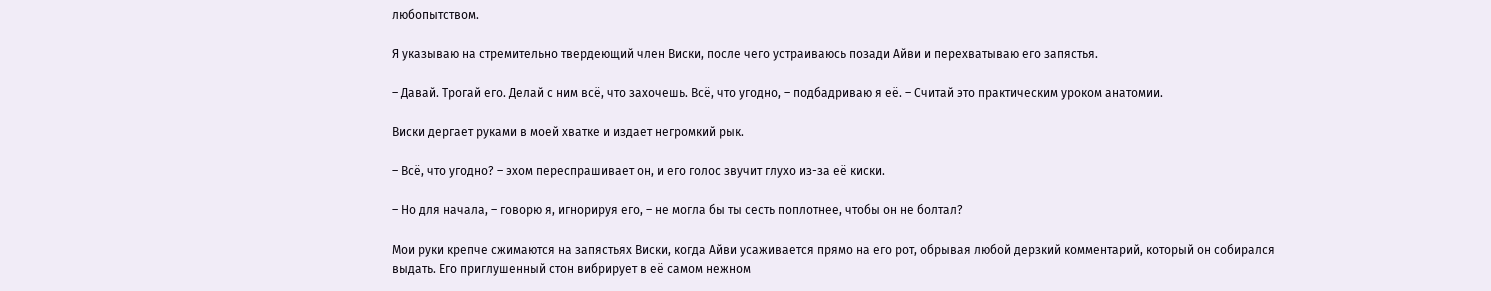любопытством.

Я указываю на стремительно твердеющий член Виски, после чего устраиваюсь позади Айви и перехватываю его запястья.

– Давай. Трогай его. Делай с ним всё, что захочешь. Всё, что угодно, – подбадриваю я её. – Считай это практическим уроком анатомии.

Виски дергает руками в моей хватке и издает негромкий рык.

– Всё, что угодно? – эхом переспрашивает он, и его голос звучит глухо из-за её киски.

– Но для начала, – говорю я, игнорируя его, – не могла бы ты сесть поплотнее, чтобы он не болтал?

Мои руки крепче сжимаются на запястьях Виски, когда Айви усаживается прямо на его рот, обрывая любой дерзкий комментарий, который он собирался выдать. Его приглушенный стон вибрирует в её самом нежном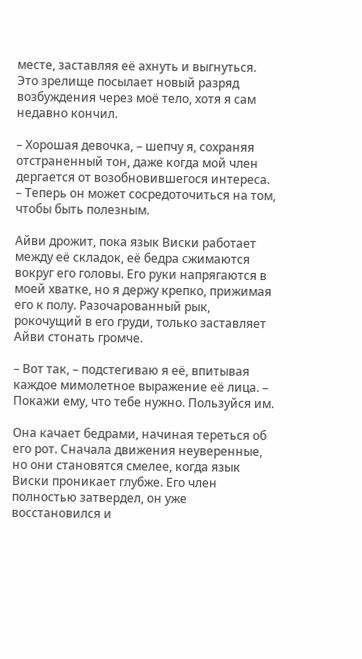месте, заставляя её ахнуть и выгнуться. Это зрелище посылает новый разряд возбуждения через моё тело, хотя я сам недавно кончил.

– Хорошая девочка, – шепчу я, сохраняя отстраненный тон, даже когда мой член дергается от возобновившегося интереса. – Теперь он может сосредоточиться на том, чтобы быть полезным.

Айви дрожит, пока язык Виски работает между её складок, её бедра сжимаются вокруг его головы. Его руки напрягаются в моей хватке, но я держу крепко, прижимая его к полу. Разочарованный рык, рокочущий в его груди, только заставляет Айви стонать громче.

– Вот так, – подстегиваю я её, впитывая каждое мимолетное выражение её лица. – Покажи ему, что тебе нужно. Пользуйся им.

Она качает бедрами, начиная тереться об его рот. Сначала движения неуверенные, но они становятся смелее, когда язык Виски проникает глубже. Его член полностью затвердел, он уже восстановился и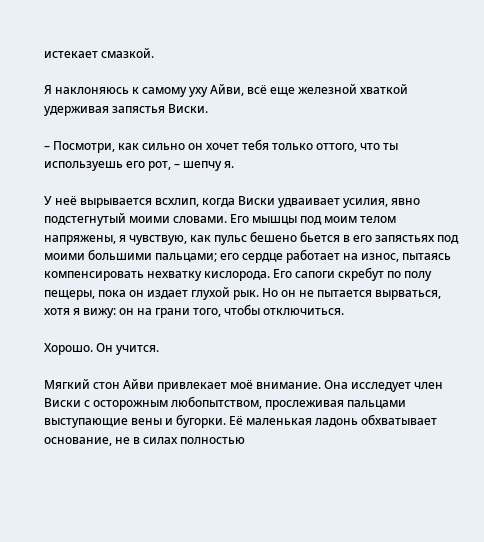истекает смазкой.

Я наклоняюсь к самому уху Айви, всё еще железной хваткой удерживая запястья Виски.

– Посмотри, как сильно он хочет тебя только оттого, что ты используешь его рот, – шепчу я.

У неё вырывается всхлип, когда Виски удваивает усилия, явно подстегнутый моими словами. Его мышцы под моим телом напряжены, я чувствую, как пульс бешено бьется в его запястьях под моими большими пальцами; его сердце работает на износ, пытаясь компенсировать нехватку кислорода. Его сапоги скребут по полу пещеры, пока он издает глухой рык. Но он не пытается вырваться, хотя я вижу: он на грани того, чтобы отключиться.

Хорошо. Он учится.

Мягкий стон Айви привлекает моё внимание. Она исследует член Виски с осторожным любопытством, прослеживая пальцами выступающие вены и бугорки. Её маленькая ладонь обхватывает основание, не в силах полностью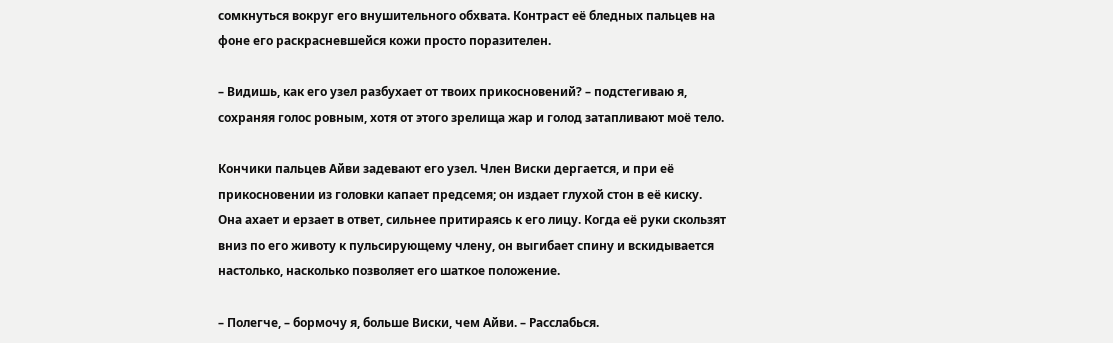сомкнуться вокруг его внушительного обхвата. Контраст её бледных пальцев на фоне его раскрасневшейся кожи просто поразителен.

– Видишь, как его узел разбухает от твоих прикосновений? – подстегиваю я, сохраняя голос ровным, хотя от этого зрелища жар и голод затапливают моё тело.

Кончики пальцев Айви задевают его узел. Член Виски дергается, и при её прикосновении из головки капает предсемя; он издает глухой стон в её киску. Она ахает и ерзает в ответ, сильнее притираясь к его лицу. Когда её руки скользят вниз по его животу к пульсирующему члену, он выгибает спину и вскидывается настолько, насколько позволяет его шаткое положение.

– Полегче, – бормочу я, больше Виски, чем Айви. – Расслабься.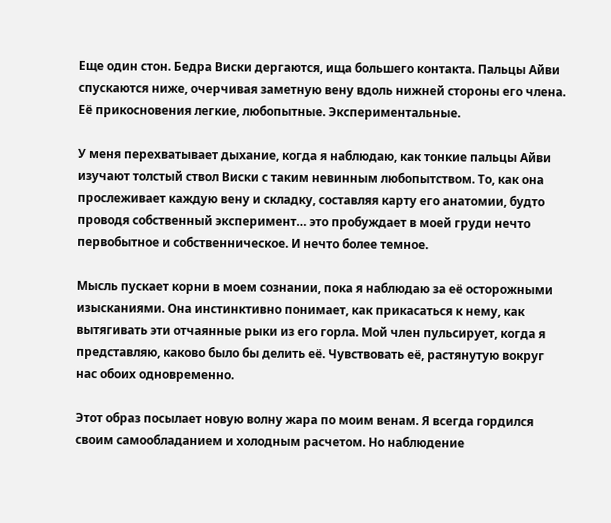Еще один стон. Бедра Виски дергаются, ища большего контакта. Пальцы Айви спускаются ниже, очерчивая заметную вену вдоль нижней стороны его члена. Её прикосновения легкие, любопытные. Экспериментальные.

У меня перехватывает дыхание, когда я наблюдаю, как тонкие пальцы Айви изучают толстый ствол Виски с таким невинным любопытством. То, как она прослеживает каждую вену и складку, составляя карту его анатомии, будто проводя собственный эксперимент… это пробуждает в моей груди нечто первобытное и собственническое. И нечто более темное.

Мысль пускает корни в моем сознании, пока я наблюдаю за её осторожными изысканиями. Она инстинктивно понимает, как прикасаться к нему, как вытягивать эти отчаянные рыки из его горла. Мой член пульсирует, когда я представляю, каково было бы делить её. Чувствовать её, растянутую вокруг нас обоих одновременно.

Этот образ посылает новую волну жара по моим венам. Я всегда гордился своим самообладанием и холодным расчетом. Но наблюдение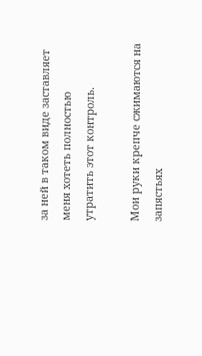за ней в таком виде заставляет меня хотеть полностью утратить этот контроль.

Мои руки крепче сжимаются на запястьях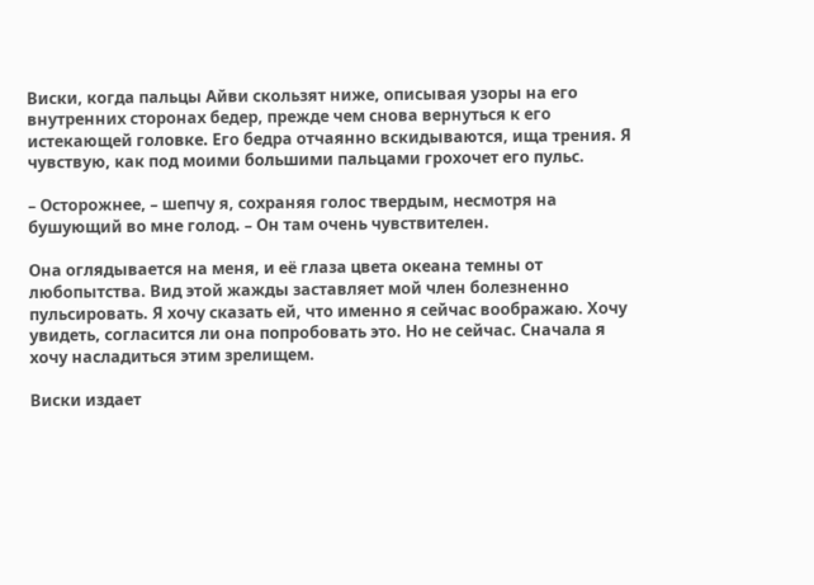Виски, когда пальцы Айви скользят ниже, описывая узоры на его внутренних сторонах бедер, прежде чем снова вернуться к его истекающей головке. Его бедра отчаянно вскидываются, ища трения. Я чувствую, как под моими большими пальцами грохочет его пульс.

– Осторожнее, – шепчу я, сохраняя голос твердым, несмотря на бушующий во мне голод. – Он там очень чувствителен.

Она оглядывается на меня, и её глаза цвета океана темны от любопытства. Вид этой жажды заставляет мой член болезненно пульсировать. Я хочу сказать ей, что именно я сейчас воображаю. Хочу увидеть, согласится ли она попробовать это. Но не сейчас. Сначала я хочу насладиться этим зрелищем.

Виски издает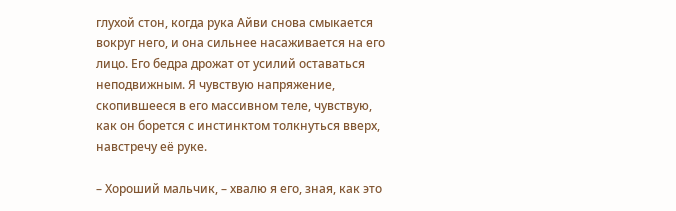глухой стон, когда рука Айви снова смыкается вокруг него, и она сильнее насаживается на его лицо. Его бедра дрожат от усилий оставаться неподвижным. Я чувствую напряжение, скопившееся в его массивном теле, чувствую, как он борется с инстинктом толкнуться вверх, навстречу её руке.

– Хороший мальчик, – хвалю я его, зная, как это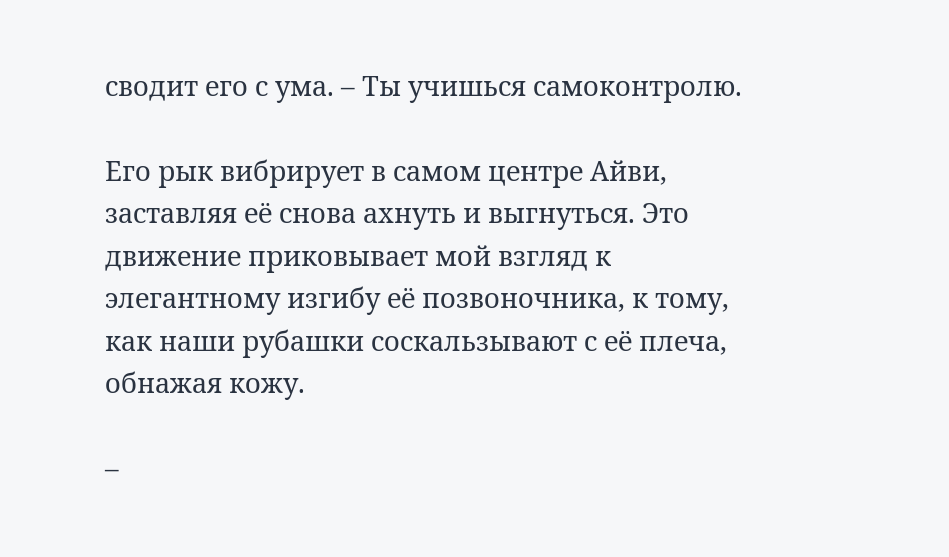сводит его с ума. – Ты учишься самоконтролю.

Его рык вибрирует в самом центре Айви, заставляя её снова ахнуть и выгнуться. Это движение приковывает мой взгляд к элегантному изгибу её позвоночника, к тому, как наши рубашки соскальзывают с её плеча, обнажая кожу.

–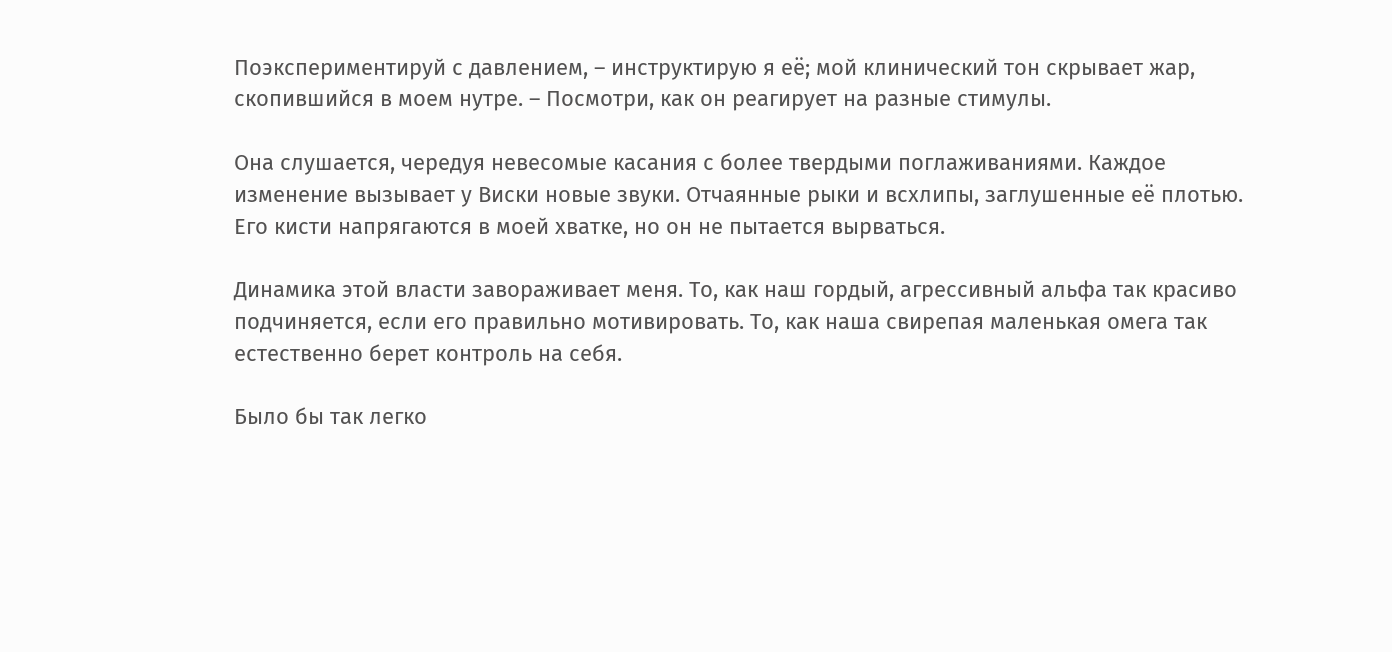Поэкспериментируй с давлением, – инструктирую я её; мой клинический тон скрывает жар, скопившийся в моем нутре. – Посмотри, как он реагирует на разные стимулы.

Она слушается, чередуя невесомые касания с более твердыми поглаживаниями. Каждое изменение вызывает у Виски новые звуки. Отчаянные рыки и всхлипы, заглушенные её плотью. Его кисти напрягаются в моей хватке, но он не пытается вырваться.

Динамика этой власти завораживает меня. То, как наш гордый, агрессивный альфа так красиво подчиняется, если его правильно мотивировать. То, как наша свирепая маленькая омега так естественно берет контроль на себя.

Было бы так легко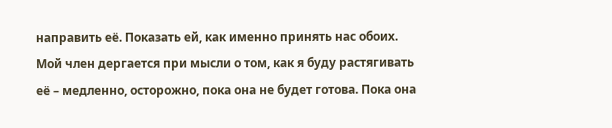направить её. Показать ей, как именно принять нас обоих. Мой член дергается при мысли о том, как я буду растягивать её – медленно, осторожно, пока она не будет готова. Пока она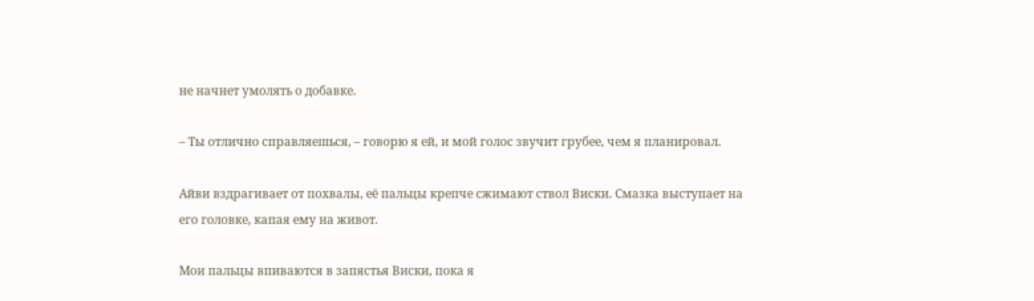не начнет умолять о добавке.

– Ты отлично справляешься, – говорю я ей, и мой голос звучит грубее, чем я планировал.

Айви вздрагивает от похвалы, её пальцы крепче сжимают ствол Виски. Смазка выступает на его головке, капая ему на живот.

Мои пальцы впиваются в запястья Виски, пока я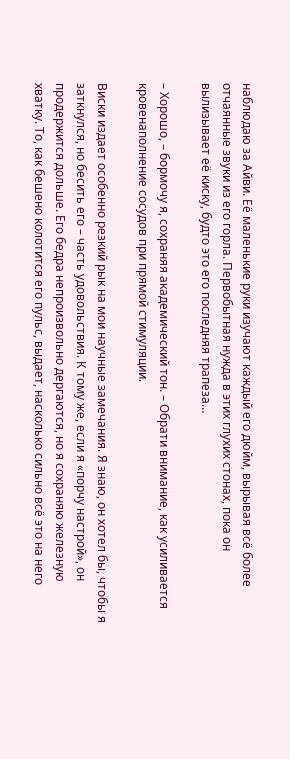наблюдаю за Айви. Её маленькие руки изучают каждый его дюйм, вырывая всё более отчаянные звуки из его горла. Первобытная нужда в этих глухих стонах, пока он вылизывает её киску, будто это его последняя трапеза…

– Хорошо, – бормочу я, сохраняя академический тон. – Обрати внимание, как усиливается кровенаполнение сосудов при прямой стимуляции.

Виски издает особенно резкий рык на мои научные замечания. Я знаю, он хотел бы, чтобы я заткнулся, но бесить его – часть удовольствия. К тому же, если я «порчу настрой», он продержится дольше. Его бедра непроизвольно дергаются, но я сохраняю железную хватку. То, как бешено колотится его пульс, выдает, насколько сильно всё это на него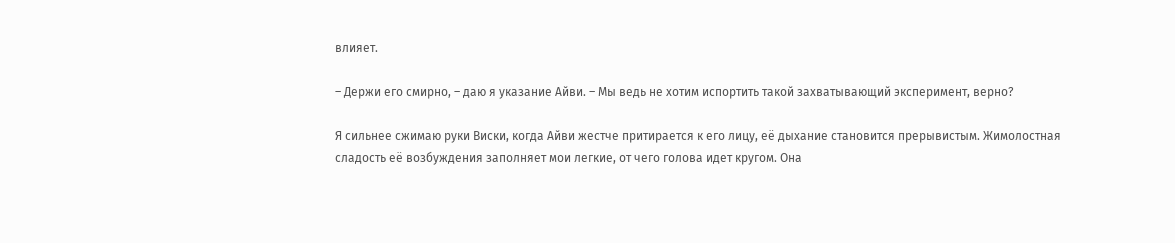влияет.

– Держи его смирно, – даю я указание Айви. – Мы ведь не хотим испортить такой захватывающий эксперимент, верно?

Я сильнее сжимаю руки Виски, когда Айви жестче притирается к его лицу, её дыхание становится прерывистым. Жимолостная сладость её возбуждения заполняет мои легкие, от чего голова идет кругом. Она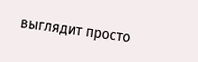выглядит просто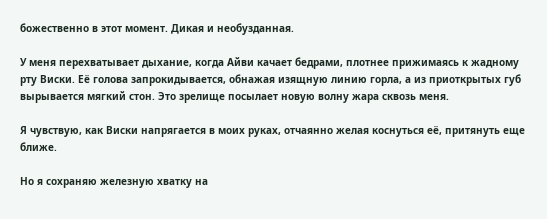божественно в этот момент. Дикая и необузданная.

У меня перехватывает дыхание, когда Айви качает бедрами, плотнее прижимаясь к жадному рту Виски. Её голова запрокидывается, обнажая изящную линию горла, а из приоткрытых губ вырывается мягкий стон. Это зрелище посылает новую волну жара сквозь меня.

Я чувствую, как Виски напрягается в моих руках, отчаянно желая коснуться её, притянуть еще ближе.

Но я сохраняю железную хватку на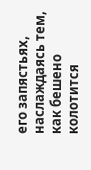его запястьях, наслаждаясь тем, как бешено колотится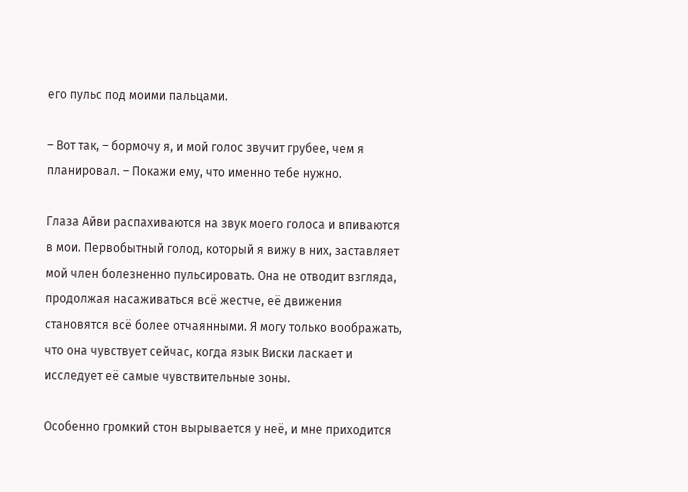его пульс под моими пальцами.

– Вот так, – бормочу я, и мой голос звучит грубее, чем я планировал. – Покажи ему, что именно тебе нужно.

Глаза Айви распахиваются на звук моего голоса и впиваются в мои. Первобытный голод, который я вижу в них, заставляет мой член болезненно пульсировать. Она не отводит взгляда, продолжая насаживаться всё жестче, её движения становятся всё более отчаянными. Я могу только воображать, что она чувствует сейчас, когда язык Виски ласкает и исследует её самые чувствительные зоны.

Особенно громкий стон вырывается у неё, и мне приходится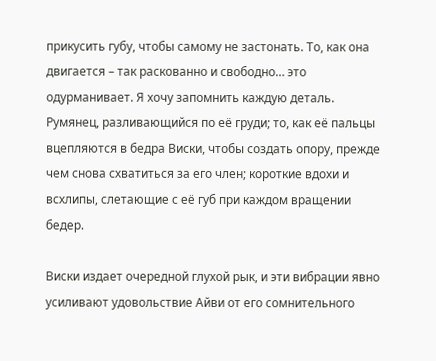прикусить губу, чтобы самому не застонать. То, как она двигается – так раскованно и свободно… это одурманивает. Я хочу запомнить каждую деталь. Румянец, разливающийся по её груди; то, как её пальцы вцепляются в бедра Виски, чтобы создать опору, прежде чем снова схватиться за его член; короткие вдохи и всхлипы, слетающие с её губ при каждом вращении бедер.

Виски издает очередной глухой рык, и эти вибрации явно усиливают удовольствие Айви от его сомнительного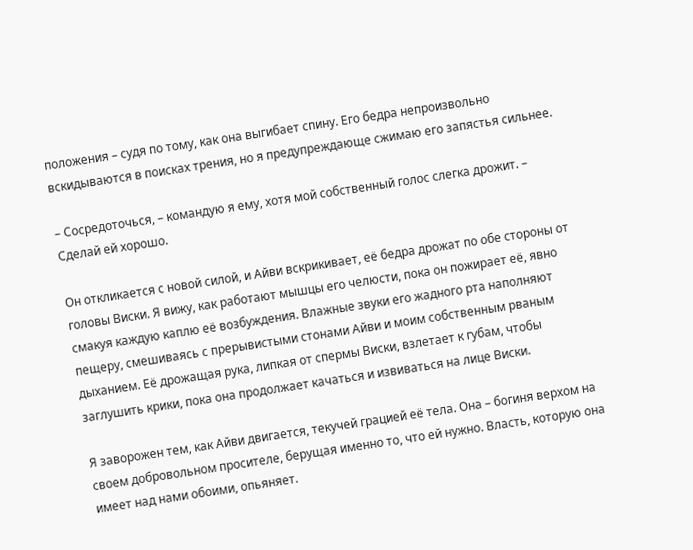положения – судя по тому, как она выгибает спину. Его бедра непроизвольно вскидываются в поисках трения, но я предупреждающе сжимаю его запястья сильнее.

– Сосредоточься, – командую я ему, хотя мой собственный голос слегка дрожит. – Сделай ей хорошо.

Он откликается с новой силой, и Айви вскрикивает, её бедра дрожат по обе стороны от головы Виски. Я вижу, как работают мышцы его челюсти, пока он пожирает её, явно смакуя каждую каплю её возбуждения. Влажные звуки его жадного рта наполняют пещеру, смешиваясь с прерывистыми стонами Айви и моим собственным рваным дыханием. Её дрожащая рука, липкая от спермы Виски, взлетает к губам, чтобы заглушить крики, пока она продолжает качаться и извиваться на лице Виски.

Я заворожен тем, как Айви двигается, текучей грацией её тела. Она – богиня верхом на своем добровольном просителе, берущая именно то, что ей нужно. Власть, которую она имеет над нами обоими, опьяняет.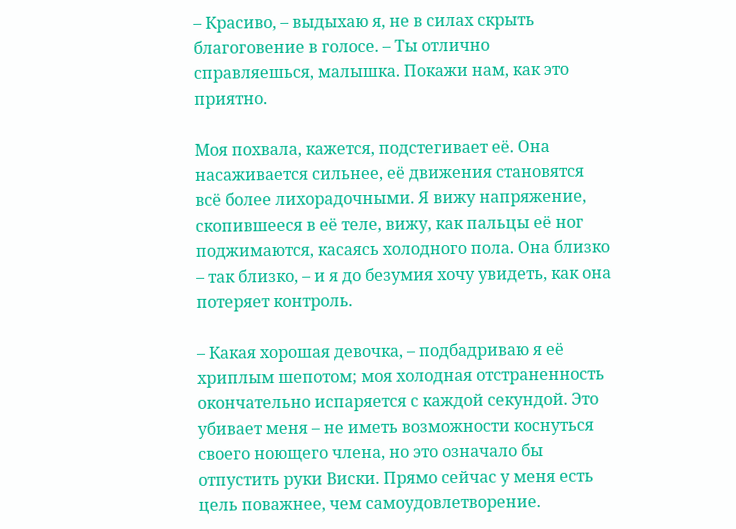– Красиво, – выдыхаю я, не в силах скрыть благоговение в голосе. – Ты отлично справляешься, малышка. Покажи нам, как это приятно.

Моя похвала, кажется, подстегивает её. Она насаживается сильнее, её движения становятся всё более лихорадочными. Я вижу напряжение, скопившееся в её теле, вижу, как пальцы её ног поджимаются, касаясь холодного пола. Она близко – так близко, – и я до безумия хочу увидеть, как она потеряет контроль.

– Какая хорошая девочка, – подбадриваю я её хриплым шепотом; моя холодная отстраненность окончательно испаряется с каждой секундой. Это убивает меня – не иметь возможности коснуться своего ноющего члена, но это означало бы отпустить руки Виски. Прямо сейчас у меня есть цель поважнее, чем самоудовлетворение.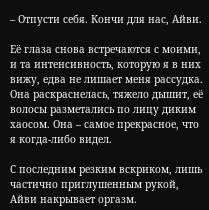– Отпусти себя. Кончи для нас, Айви.

Её глаза снова встречаются с моими, и та интенсивность, которую я в них вижу, едва не лишает меня рассудка. Она раскраснелась, тяжело дышит, её волосы разметались по лицу диким хаосом. Она – самое прекрасное, что я когда-либо видел.

С последним резким вскриком, лишь частично приглушенным рукой, Айви накрывает оргазм.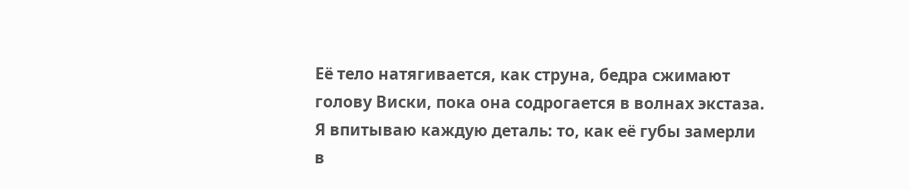Её тело натягивается, как струна, бедра сжимают голову Виски, пока она содрогается в волнах экстаза. Я впитываю каждую деталь: то, как её губы замерли в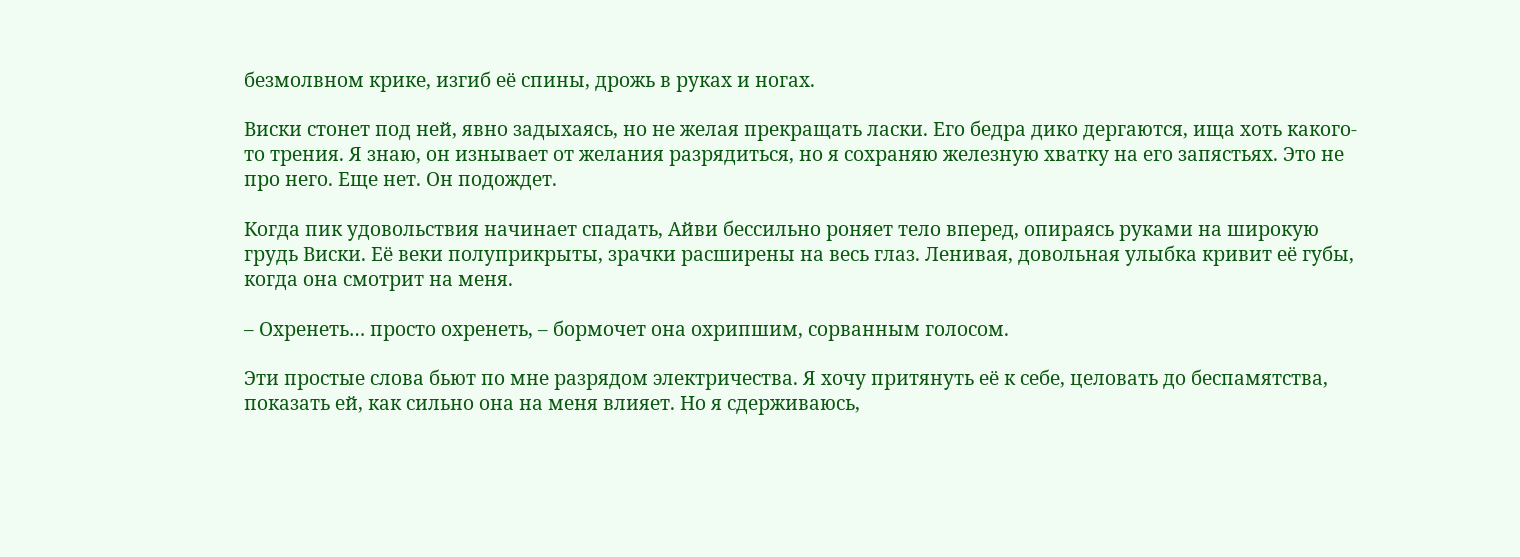безмолвном крике, изгиб её спины, дрожь в руках и ногах.

Виски стонет под ней, явно задыхаясь, но не желая прекращать ласки. Его бедра дико дергаются, ища хоть какого-то трения. Я знаю, он изнывает от желания разрядиться, но я сохраняю железную хватку на его запястьях. Это не про него. Еще нет. Он подождет.

Когда пик удовольствия начинает спадать, Айви бессильно роняет тело вперед, опираясь руками на широкую грудь Виски. Её веки полуприкрыты, зрачки расширены на весь глаз. Ленивая, довольная улыбка кривит её губы, когда она смотрит на меня.

– Охренеть… просто охренеть, – бормочет она охрипшим, сорванным голосом.

Эти простые слова бьют по мне разрядом электричества. Я хочу притянуть её к себе, целовать до беспамятства, показать ей, как сильно она на меня влияет. Но я сдерживаюсь,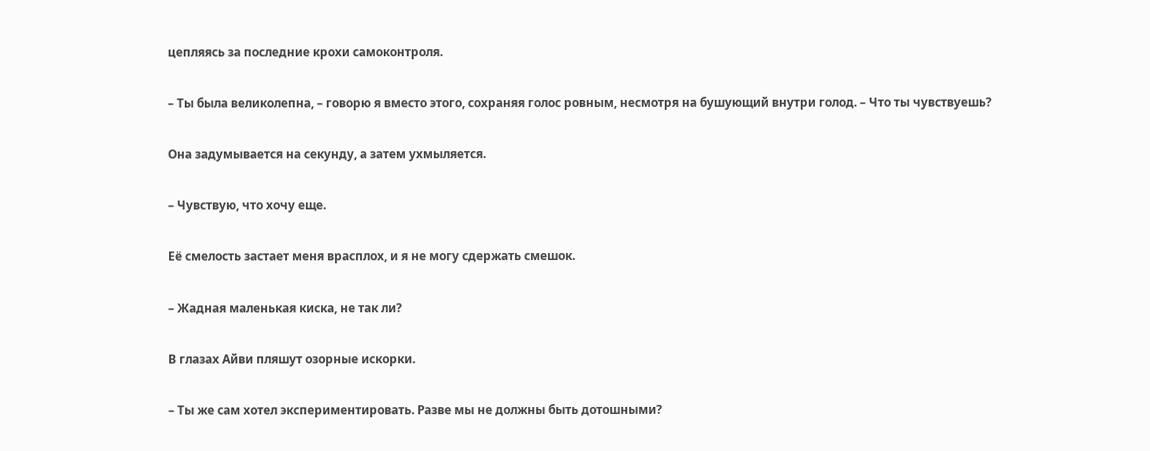цепляясь за последние крохи самоконтроля.

– Ты была великолепна, – говорю я вместо этого, сохраняя голос ровным, несмотря на бушующий внутри голод. – Что ты чувствуешь?

Она задумывается на секунду, а затем ухмыляется.

– Чувствую, что хочу еще.

Её смелость застает меня врасплох, и я не могу сдержать смешок.

– Жадная маленькая киска, не так ли?

В глазах Айви пляшут озорные искорки.

– Ты же сам хотел экспериментировать. Разве мы не должны быть дотошными?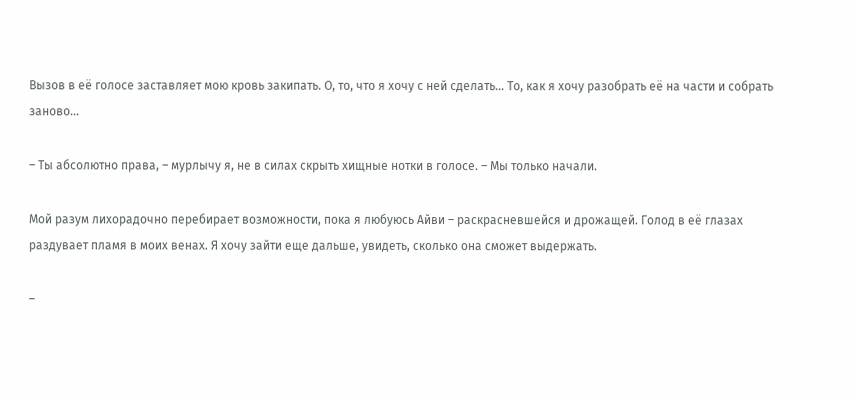Вызов в её голосе заставляет мою кровь закипать. О, то, что я хочу с ней сделать… То, как я хочу разобрать её на части и собрать заново…

– Ты абсолютно права, – мурлычу я, не в силах скрыть хищные нотки в голосе. – Мы только начали.

Мой разум лихорадочно перебирает возможности, пока я любуюсь Айви – раскрасневшейся и дрожащей. Голод в её глазах раздувает пламя в моих венах. Я хочу зайти еще дальше, увидеть, сколько она сможет выдержать.

–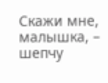Скажи мне, малышка, – шепчу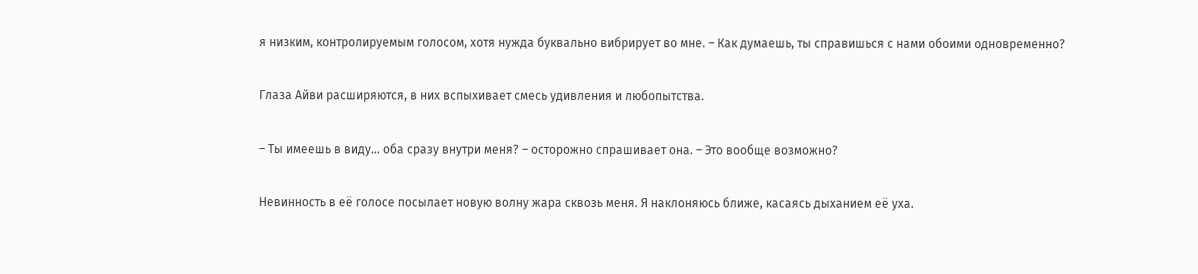я низким, контролируемым голосом, хотя нужда буквально вибрирует во мне. – Как думаешь, ты справишься с нами обоими одновременно?

Глаза Айви расширяются, в них вспыхивает смесь удивления и любопытства.

– Ты имеешь в виду… оба сразу внутри меня? – осторожно спрашивает она. – Это вообще возможно?

Невинность в её голосе посылает новую волну жара сквозь меня. Я наклоняюсь ближе, касаясь дыханием её уха.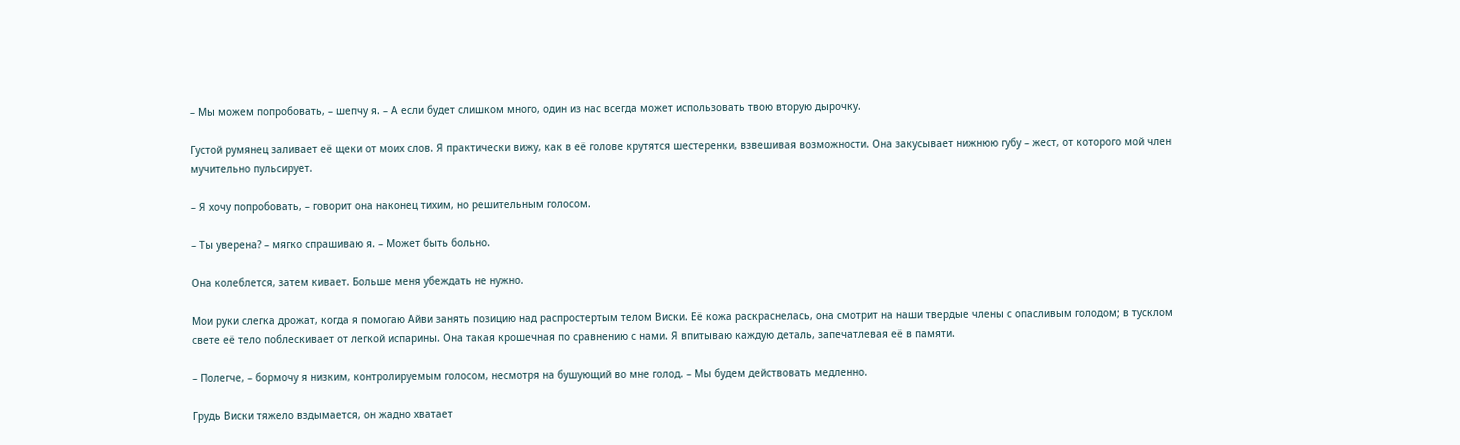– Мы можем попробовать, – шепчу я. – А если будет слишком много, один из нас всегда может использовать твою вторую дырочку.

Густой румянец заливает её щеки от моих слов. Я практически вижу, как в её голове крутятся шестеренки, взвешивая возможности. Она закусывает нижнюю губу – жест, от которого мой член мучительно пульсирует.

– Я хочу попробовать, – говорит она наконец тихим, но решительным голосом.

– Ты уверена? – мягко спрашиваю я. – Может быть больно.

Она колеблется, затем кивает. Больше меня убеждать не нужно.

Мои руки слегка дрожат, когда я помогаю Айви занять позицию над распростертым телом Виски. Её кожа раскраснелась, она смотрит на наши твердые члены с опасливым голодом; в тусклом свете её тело поблескивает от легкой испарины. Она такая крошечная по сравнению с нами. Я впитываю каждую деталь, запечатлевая её в памяти.

– Полегче, – бормочу я низким, контролируемым голосом, несмотря на бушующий во мне голод. – Мы будем действовать медленно.

Грудь Виски тяжело вздымается, он жадно хватает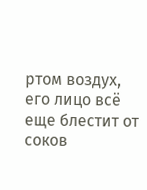ртом воздух, его лицо всё еще блестит от соков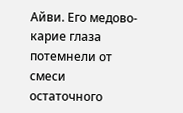Айви. Его медово-карие глаза потемнели от смеси остаточного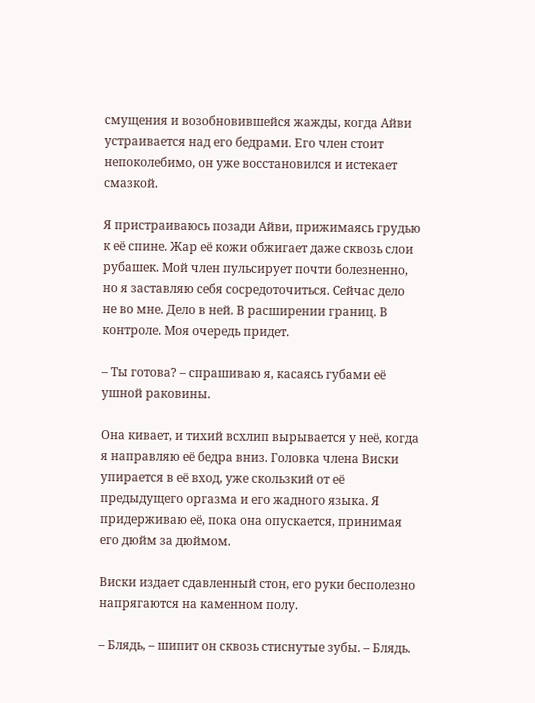смущения и возобновившейся жажды, когда Айви устраивается над его бедрами. Его член стоит непоколебимо, он уже восстановился и истекает смазкой.

Я пристраиваюсь позади Айви, прижимаясь грудью к её спине. Жар её кожи обжигает даже сквозь слои рубашек. Мой член пульсирует почти болезненно, но я заставляю себя сосредоточиться. Сейчас дело не во мне. Дело в ней. В расширении границ. В контроле. Моя очередь придет.

– Ты готова? – спрашиваю я, касаясь губами её ушной раковины.

Она кивает, и тихий всхлип вырывается у неё, когда я направляю её бедра вниз. Головка члена Виски упирается в её вход, уже скользкий от её предыдущего оргазма и его жадного языка. Я придерживаю её, пока она опускается, принимая его дюйм за дюймом.

Виски издает сдавленный стон, его руки бесполезно напрягаются на каменном полу.

– Блядь, – шипит он сквозь стиснутые зубы. – Блядь.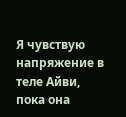Я чувствую напряжение в теле Айви, пока она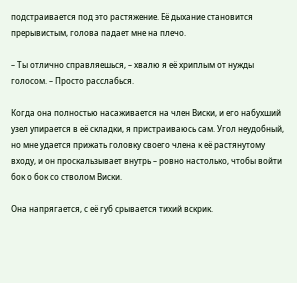подстраивается под это растяжение. Её дыхание становится прерывистым, голова падает мне на плечо.

– Ты отлично справляешься, – хвалю я её хриплым от нужды голосом. – Просто расслабься.

Когда она полностью насаживается на член Виски, и его набухший узел упирается в её складки, я пристраиваюсь сам. Угол неудобный, но мне удается прижать головку своего члена к её растянутому входу, и он проскальзывает внутрь – ровно настолько, чтобы войти бок о бок со стволом Виски.

Она напрягается, с её губ срывается тихий вскрик.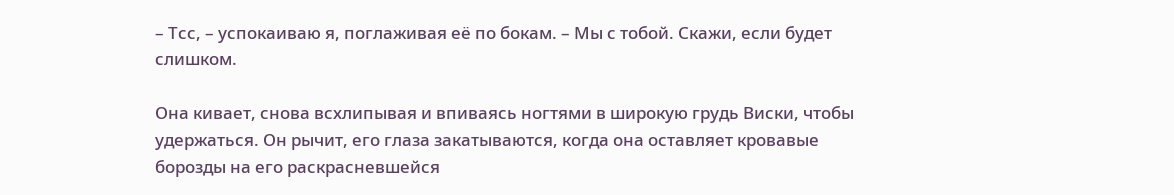– Тсс, – успокаиваю я, поглаживая её по бокам. – Мы с тобой. Скажи, если будет слишком.

Она кивает, снова всхлипывая и впиваясь ногтями в широкую грудь Виски, чтобы удержаться. Он рычит, его глаза закатываются, когда она оставляет кровавые борозды на его раскрасневшейся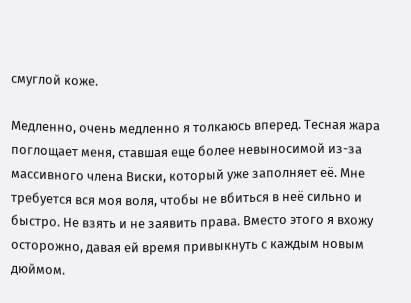смуглой коже.

Медленно, очень медленно я толкаюсь вперед. Тесная жара поглощает меня, ставшая еще более невыносимой из-за массивного члена Виски, который уже заполняет её. Мне требуется вся моя воля, чтобы не вбиться в неё сильно и быстро. Не взять и не заявить права. Вместо этого я вхожу осторожно, давая ей время привыкнуть с каждым новым дюймом.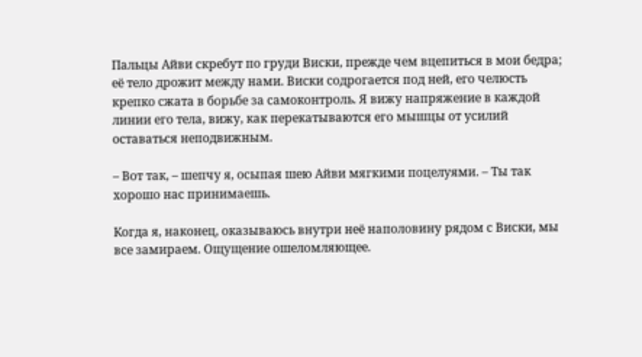Пальцы Айви скребут по груди Виски, прежде чем вцепиться в мои бедра; её тело дрожит между нами. Виски содрогается под ней, его челюсть крепко сжата в борьбе за самоконтроль. Я вижу напряжение в каждой линии его тела, вижу, как перекатываются его мышцы от усилий оставаться неподвижным.

– Вот так, – шепчу я, осыпая шею Айви мягкими поцелуями. – Ты так хорошо нас принимаешь.

Когда я, наконец, оказываюсь внутри неё наполовину рядом с Виски, мы все замираем. Ощущение ошеломляющее.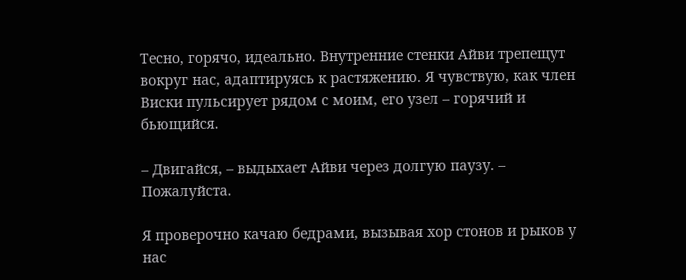Тесно, горячо, идеально. Внутренние стенки Айви трепещут вокруг нас, адаптируясь к растяжению. Я чувствую, как член Виски пульсирует рядом с моим, его узел – горячий и бьющийся.

– Двигайся, – выдыхает Айви через долгую паузу. – Пожалуйста.

Я проверочно качаю бедрами, вызывая хор стонов и рыков у нас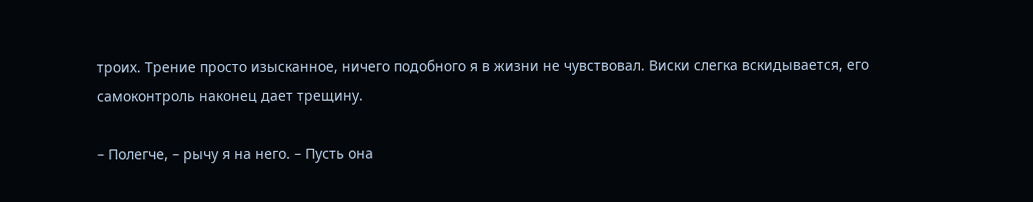троих. Трение просто изысканное, ничего подобного я в жизни не чувствовал. Виски слегка вскидывается, его самоконтроль наконец дает трещину.

– Полегче, – рычу я на него. – Пусть она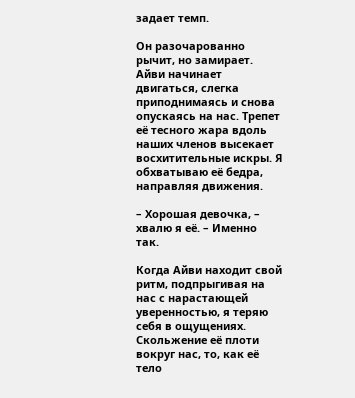задает темп.

Он разочарованно рычит, но замирает. Айви начинает двигаться, слегка приподнимаясь и снова опускаясь на нас. Трепет её тесного жара вдоль наших членов высекает восхитительные искры. Я обхватываю её бедра, направляя движения.

– Хорошая девочка, – хвалю я её. – Именно так.

Когда Айви находит свой ритм, подпрыгивая на нас с нарастающей уверенностью, я теряю себя в ощущениях. Скольжение её плоти вокруг нас, то, как её тело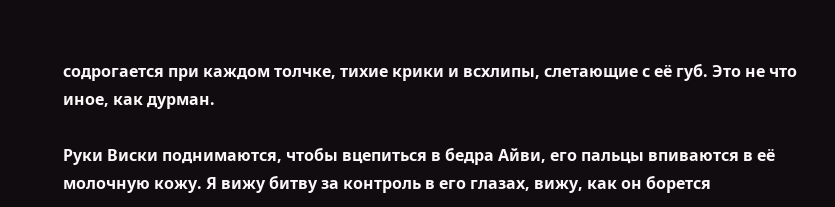содрогается при каждом толчке, тихие крики и всхлипы, слетающие с её губ. Это не что иное, как дурман.

Руки Виски поднимаются, чтобы вцепиться в бедра Айви, его пальцы впиваются в её молочную кожу. Я вижу битву за контроль в его глазах, вижу, как он борется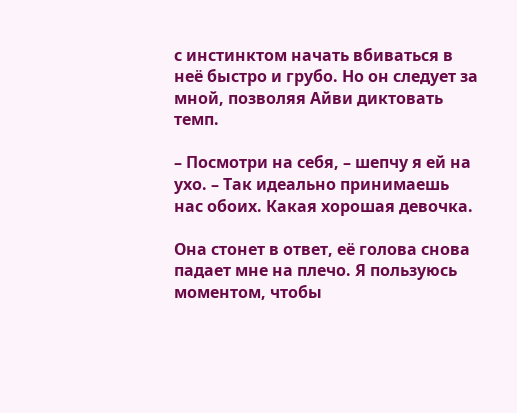с инстинктом начать вбиваться в неё быстро и грубо. Но он следует за мной, позволяя Айви диктовать темп.

– Посмотри на себя, – шепчу я ей на ухо. – Так идеально принимаешь нас обоих. Какая хорошая девочка.

Она стонет в ответ, её голова снова падает мне на плечо. Я пользуюсь моментом, чтобы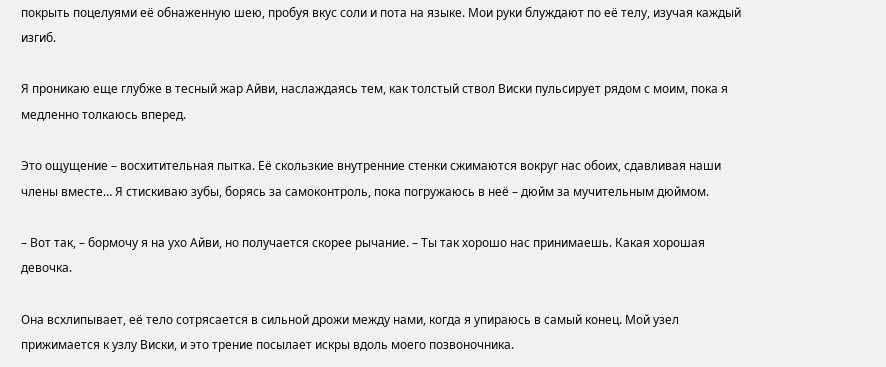покрыть поцелуями её обнаженную шею, пробуя вкус соли и пота на языке. Мои руки блуждают по её телу, изучая каждый изгиб.

Я проникаю еще глубже в тесный жар Айви, наслаждаясь тем, как толстый ствол Виски пульсирует рядом с моим, пока я медленно толкаюсь вперед.

Это ощущение – восхитительная пытка. Её скользкие внутренние стенки сжимаются вокруг нас обоих, сдавливая наши члены вместе… Я стискиваю зубы, борясь за самоконтроль, пока погружаюсь в неё – дюйм за мучительным дюймом.

– Вот так, – бормочу я на ухо Айви, но получается скорее рычание. – Ты так хорошо нас принимаешь. Какая хорошая девочка.

Она всхлипывает, её тело сотрясается в сильной дрожи между нами, когда я упираюсь в самый конец. Мой узел прижимается к узлу Виски, и это трение посылает искры вдоль моего позвоночника.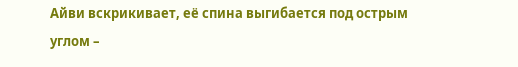Айви вскрикивает, её спина выгибается под острым углом –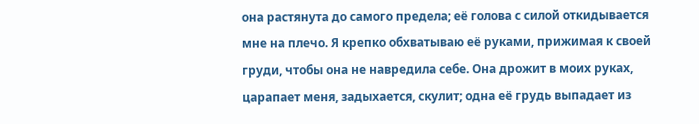она растянута до самого предела; её голова с силой откидывается мне на плечо. Я крепко обхватываю её руками, прижимая к своей груди, чтобы она не навредила себе. Она дрожит в моих руках, царапает меня, задыхается, скулит; одна её грудь выпадает из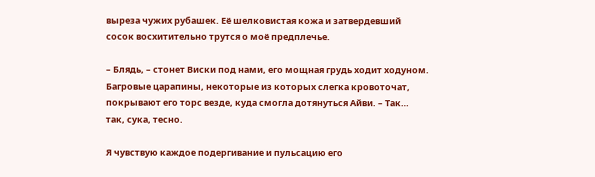выреза чужих рубашек. Её шелковистая кожа и затвердевший сосок восхитительно трутся о моё предплечье.

– Блядь, – стонет Виски под нами, его мощная грудь ходит ходуном. Багровые царапины, некоторые из которых слегка кровоточат, покрывают его торс везде, куда смогла дотянуться Айви. – Так… так, сука, тесно.

Я чувствую каждое подергивание и пульсацию его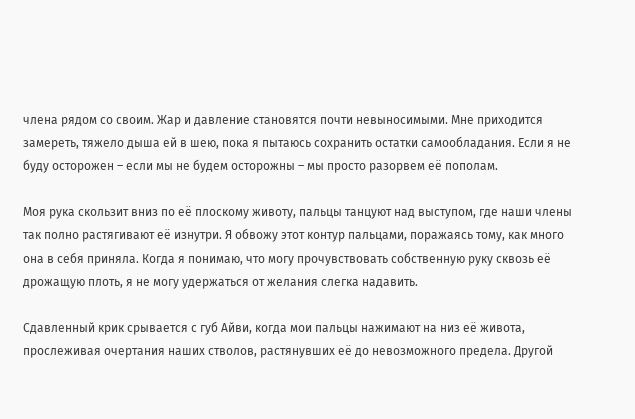члена рядом со своим. Жар и давление становятся почти невыносимыми. Мне приходится замереть, тяжело дыша ей в шею, пока я пытаюсь сохранить остатки самообладания. Если я не буду осторожен – если мы не будем осторожны – мы просто разорвем её пополам.

Моя рука скользит вниз по её плоскому животу, пальцы танцуют над выступом, где наши члены так полно растягивают её изнутри. Я обвожу этот контур пальцами, поражаясь тому, как много она в себя приняла. Когда я понимаю, что могу прочувствовать собственную руку сквозь её дрожащую плоть, я не могу удержаться от желания слегка надавить.

Сдавленный крик срывается с губ Айви, когда мои пальцы нажимают на низ её живота, прослеживая очертания наших стволов, растянувших её до невозможного предела. Другой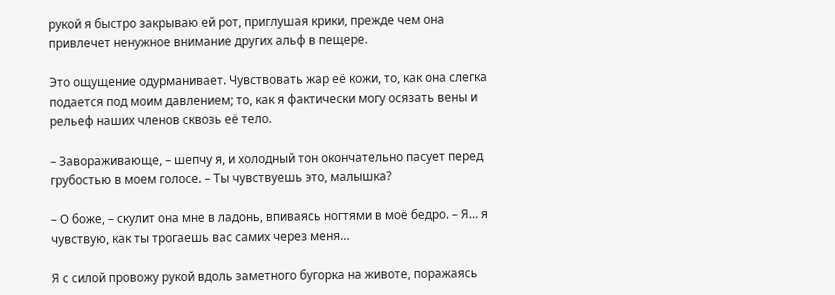рукой я быстро закрываю ей рот, приглушая крики, прежде чем она привлечет ненужное внимание других альф в пещере.

Это ощущение одурманивает. Чувствовать жар её кожи, то, как она слегка подается под моим давлением; то, как я фактически могу осязать вены и рельеф наших членов сквозь её тело.

– Завораживающе, – шепчу я, и холодный тон окончательно пасует перед грубостью в моем голосе. – Ты чувствуешь это, малышка?

– О боже, – скулит она мне в ладонь, впиваясь ногтями в моё бедро. – Я… я чувствую, как ты трогаешь вас самих через меня…

Я с силой провожу рукой вдоль заметного бугорка на животе, поражаясь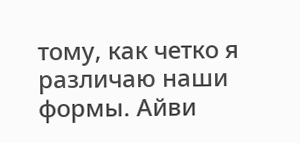тому, как четко я различаю наши формы. Айви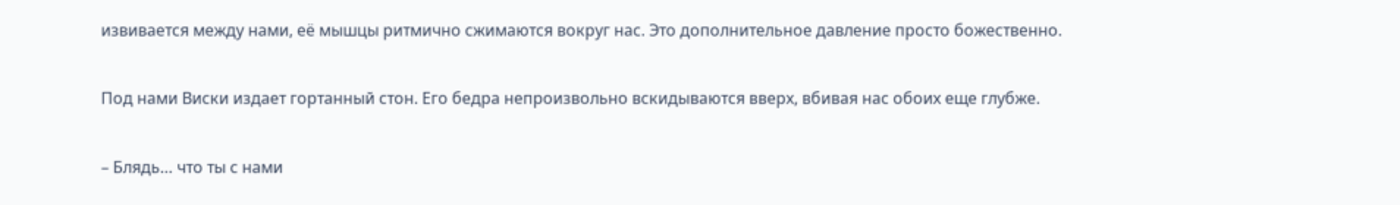извивается между нами, её мышцы ритмично сжимаются вокруг нас. Это дополнительное давление просто божественно.

Под нами Виски издает гортанный стон. Его бедра непроизвольно вскидываются вверх, вбивая нас обоих еще глубже.

– Блядь… что ты с нами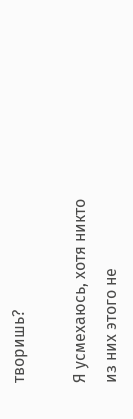творишь?

Я усмехаюсь, хотя никто из них этого не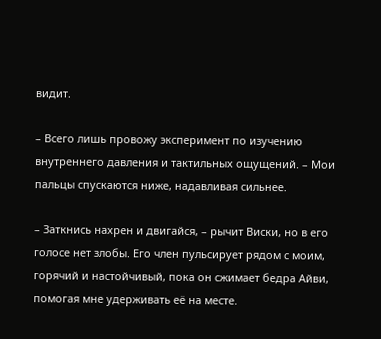видит.

– Всего лишь провожу эксперимент по изучению внутреннего давления и тактильных ощущений. – Мои пальцы спускаются ниже, надавливая сильнее.

– Заткнись нахрен и двигайся, – рычит Виски, но в его голосе нет злобы. Его член пульсирует рядом с моим, горячий и настойчивый, пока он сжимает бедра Айви, помогая мне удерживать её на месте.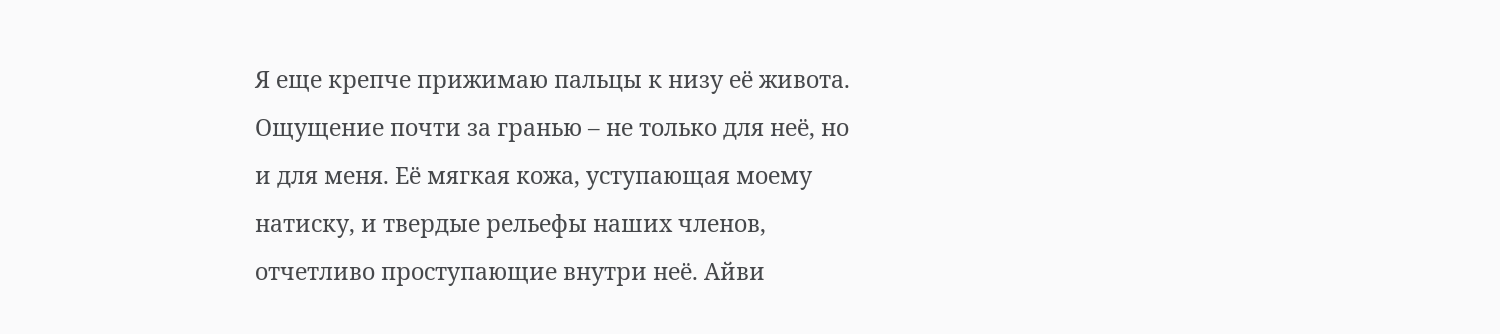Я еще крепче прижимаю пальцы к низу её живота. Ощущение почти за гранью – не только для неё, но и для меня. Её мягкая кожа, уступающая моему натиску, и твердые рельефы наших членов, отчетливо проступающие внутри неё. Айви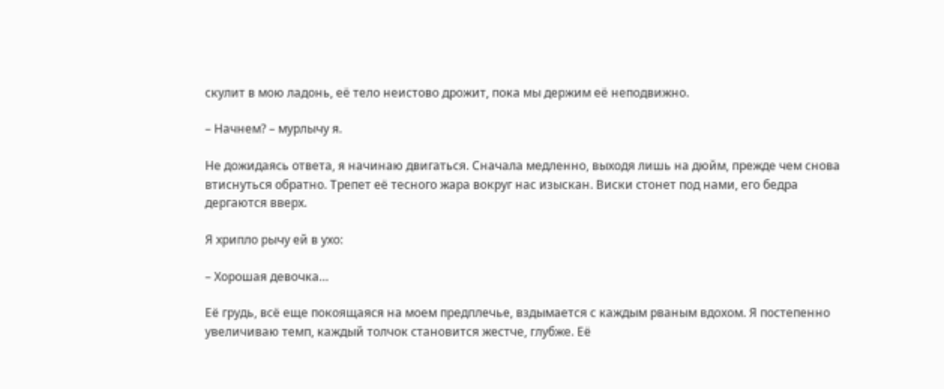скулит в мою ладонь, её тело неистово дрожит, пока мы держим её неподвижно.

– Начнем? – мурлычу я.

Не дожидаясь ответа, я начинаю двигаться. Сначала медленно, выходя лишь на дюйм, прежде чем снова втиснуться обратно. Трепет её тесного жара вокруг нас изыскан. Виски стонет под нами, его бедра дергаются вверх.

Я хрипло рычу ей в ухо:

– Хорошая девочка…

Её грудь, всё еще покоящаяся на моем предплечье, вздымается с каждым рваным вдохом. Я постепенно увеличиваю темп, каждый толчок становится жестче, глубже. Её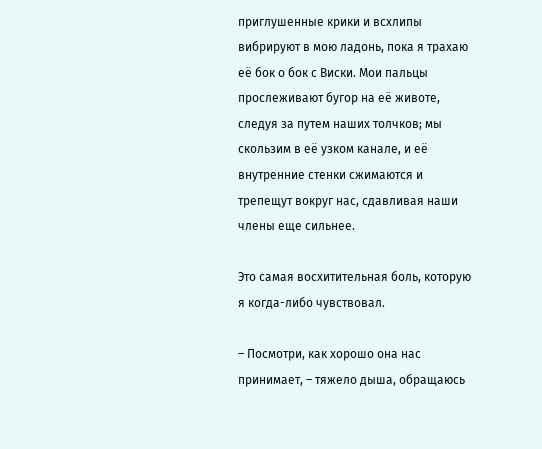приглушенные крики и всхлипы вибрируют в мою ладонь, пока я трахаю её бок о бок с Виски. Мои пальцы прослеживают бугор на её животе, следуя за путем наших толчков; мы скользим в её узком канале, и её внутренние стенки сжимаются и трепещут вокруг нас, сдавливая наши члены еще сильнее.

Это самая восхитительная боль, которую я когда-либо чувствовал.

– Посмотри, как хорошо она нас принимает, – тяжело дыша, обращаюсь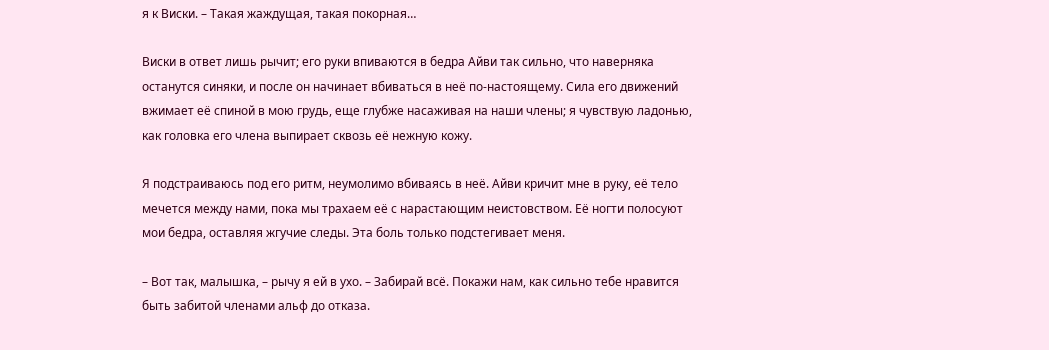я к Виски. – Такая жаждущая, такая покорная…

Виски в ответ лишь рычит; его руки впиваются в бедра Айви так сильно, что наверняка останутся синяки, и после он начинает вбиваться в неё по-настоящему. Сила его движений вжимает её спиной в мою грудь, еще глубже насаживая на наши члены; я чувствую ладонью, как головка его члена выпирает сквозь её нежную кожу.

Я подстраиваюсь под его ритм, неумолимо вбиваясь в неё. Айви кричит мне в руку, её тело мечется между нами, пока мы трахаем её с нарастающим неистовством. Её ногти полосуют мои бедра, оставляя жгучие следы. Эта боль только подстегивает меня.

– Вот так, малышка, – рычу я ей в ухо. – Забирай всё. Покажи нам, как сильно тебе нравится быть забитой членами альф до отказа.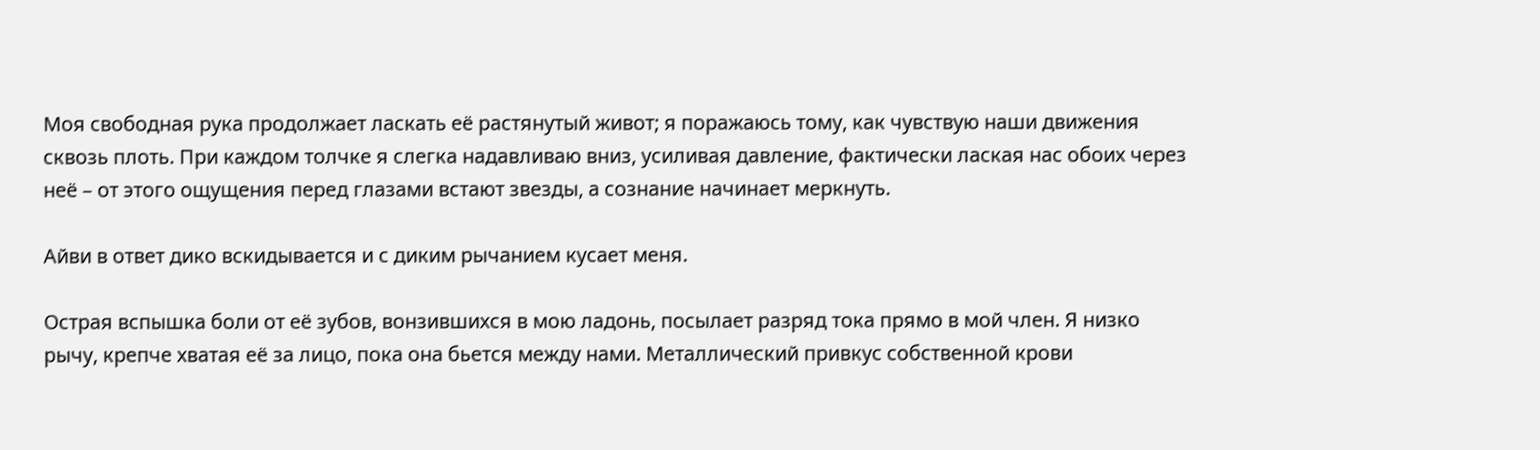Моя свободная рука продолжает ласкать её растянутый живот; я поражаюсь тому, как чувствую наши движения сквозь плоть. При каждом толчке я слегка надавливаю вниз, усиливая давление, фактически лаская нас обоих через неё – от этого ощущения перед глазами встают звезды, а сознание начинает меркнуть.

Айви в ответ дико вскидывается и с диким рычанием кусает меня.

Острая вспышка боли от её зубов, вонзившихся в мою ладонь, посылает разряд тока прямо в мой член. Я низко рычу, крепче хватая её за лицо, пока она бьется между нами. Металлический привкус собственной крови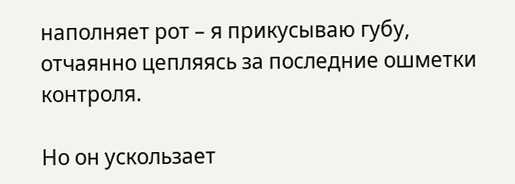наполняет рот – я прикусываю губу, отчаянно цепляясь за последние ошметки контроля.

Но он ускользает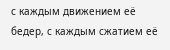с каждым движением её бедер, с каждым сжатием её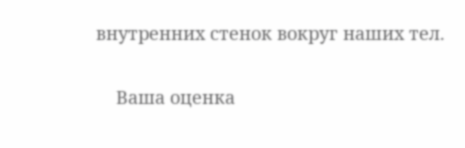внутренних стенок вокруг наших тел.


    Ваша оценка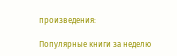произведения:

Популярные книги за неделю